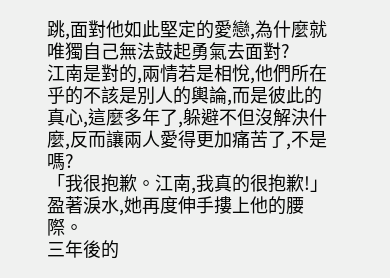跳,面對他如此堅定的愛戀,為什麼就唯獨自己無法鼓起勇氣去面對?
江南是對的,兩情若是相悅,他們所在乎的不該是別人的輿論,而是彼此的真心,這麼多年了,躲避不但沒解決什麼,反而讓兩人愛得更加痛苦了,不是嗎?
「我很抱歉。江南,我真的很抱歉!」盈著淚水,她再度伸手摟上他的腰際。
三年後的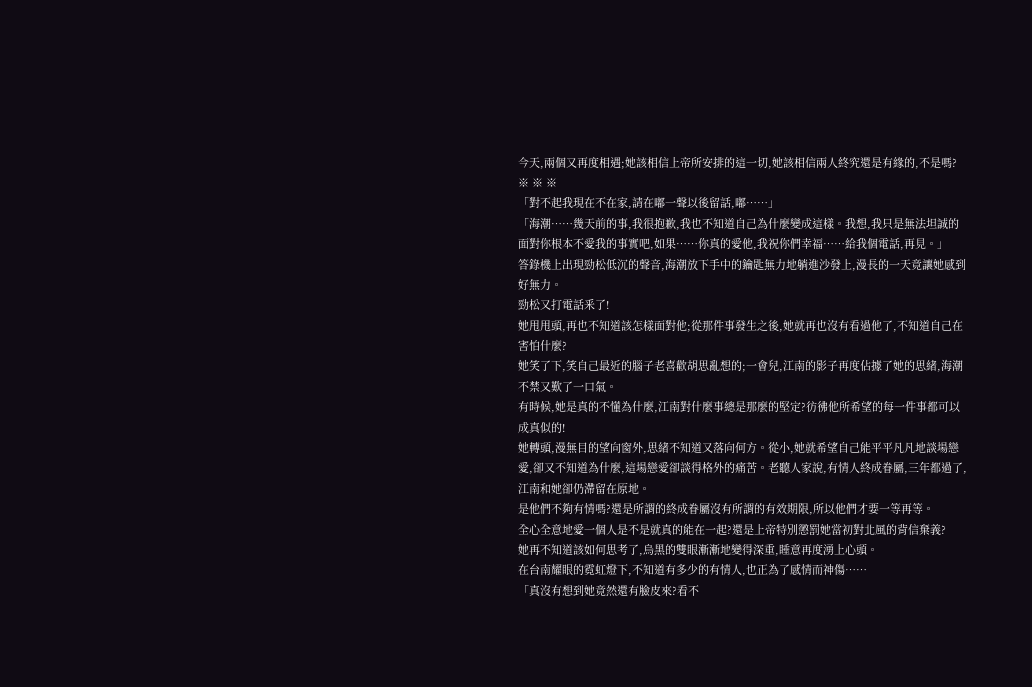今天,兩個又再度相遇;她該相信上帝所安排的這一切,她該相信兩人終究還是有緣的,不是嗎?
※ ※ ※
「對不起我現在不在家,請在嘟一聲以後留話,嘟……」
「海潮……幾天前的事,我很抱歉,我也不知道自己為什麼變成這樣。我想,我只是無法坦誠的面對你根本不愛我的事實吧,如果……你真的愛他,我祝你們幸福……給我個電話,再見。」
答錄機上出現勁松低沉的聲音,海潮放下手中的鑰匙無力地躺進沙發上,漫長的一天竟讓她感到好無力。
勁松又打電話釆了!
她甩甩頭,再也不知道該怎樣面對他;從那件事發生之後,她就再也沒有看過他了,不知道自己在害怕什麼?
她笑了下,笑自己最近的腦子老喜歡胡思亂想的;一會兒,江南的影子再度佔據了她的思緒,海潮不禁又歎了一口氣。
有時候,她是真的不懂為什麼,江南對什麼事總是那麼的堅定?彷彿他所希望的每一件事都可以成真似的!
她轉頭,漫無目的望向窗外,思緒不知道又落向何方。從小,她就希望自己能平平凡凡地談場戀愛,卻又不知道為什麼,這場戀愛卻談得格外的痛苦。老聽人家說,有情人終成眷屬,三年都過了,江南和她卻仍滯留在原地。
是他們不夠有情嗎?還是所謂的終成眷屬沒有所謂的有效期限,所以他們才要一等再等。
全心全意地愛一個人是不是就真的能在一起?還是上帝特別懲罰她當初對北風的背信棄義?
她再不知道該如何思考了,烏黑的雙眼漸漸地變得深重,睡意再度湧上心頭。
在台南耀眼的霓虹燈下,不知道有多少的有情人,也正為了感情而神傷……
「真沒有想到她竟然還有臉皮來?看不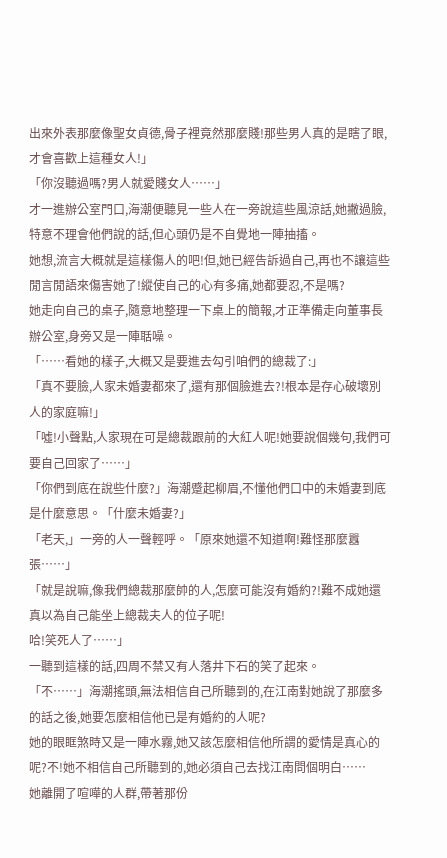出來外表那麼像聖女貞德,骨子裡竟然那麼賤!那些男人真的是瞎了眼,才會喜歡上這種女人!」
「你沒聽過嗎?男人就愛賤女人……」
才一進辦公室門口,海潮便聽見一些人在一旁說這些風涼話,她撇過臉,特意不理會他們說的話,但心頭仍是不自覺地一陣抽搐。
她想,流言大概就是這樣傷人的吧!但,她已經告訴過自己,再也不讓這些閒言閒語來傷害她了!縱使自己的心有多痛,她都要忍,不是嗎?
她走向自己的桌子,隨意地整理一下桌上的簡報,才正準備走向董事長辦公室,身旁又是一陣聒噪。
「……看她的樣子,大概又是要進去勾引咱們的總裁了:」
「真不要臉,人家未婚妻都來了,還有那個臉進去?!根本是存心破壞別人的家庭嘛!」
「噓!小聲點,人家現在可是總裁跟前的大紅人呢!她要說個幾句,我們可要自己回家了……」
「你們到底在說些什麼?」海潮蹙起柳眉,不懂他們口中的未婚妻到底是什麼意思。「什麼未婚妻?」
「老天,」一旁的人一聲輕呼。「原來她還不知道啊!難怪那麼囂張……」
「就是說嘛,像我們總裁那麼帥的人,怎麼可能沒有婚約?!難不成她還真以為自己能坐上總裁夫人的位子呢!
哈!笑死人了……」
一聽到這樣的話,四周不禁又有人落井下石的笑了起來。
「不……」海潮搖頭,無法相信自己所聽到的,在江南對她說了那麼多的話之後,她要怎麼相信他已是有婚約的人呢?
她的眼眶煞時又是一陣水霧,她又該怎麼相信他所謂的愛情是真心的呢?不!她不相信自己所聽到的,她必須自己去找江南問個明白……
她離開了喧嘩的人群,帶著那份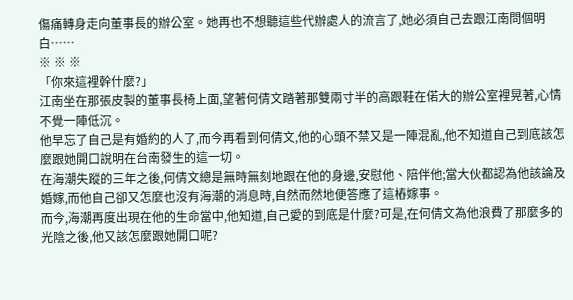傷痛轉身走向董事長的辦公室。她再也不想聽這些代辦處人的流言了,她必須自己去跟江南問個明白……
※ ※ ※
「你來這裡幹什麼?」
江南坐在那張皮製的董事長椅上面,望著何倩文踏著那雙兩寸半的高跟鞋在偌大的辦公室裡晃著,心情不覺一陣低沉。
他早忘了自己是有婚約的人了,而今再看到何倩文,他的心頭不禁又是一陣混亂,他不知道自己到底該怎麼跟她開口說明在台南發生的這一切。
在海潮失蹤的三年之後,何倩文總是無時無刻地跟在他的身邊,安慰他、陪伴他;當大伙都認為他該論及婚嫁,而他自己卻又怎麼也沒有海潮的消息時,自然而然地便答應了這樁嫁事。
而今,海潮再度出現在他的生命當中,他知道,自己愛的到底是什麼?可是,在何倩文為他浪費了那麼多的光陰之後,他又該怎麼跟她開口呢?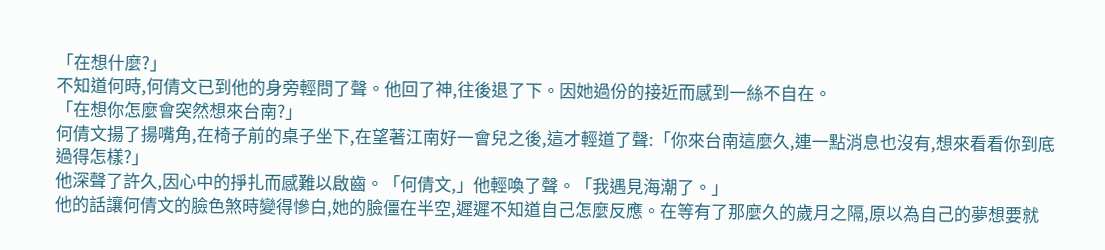「在想什麼?」
不知道何時,何倩文已到他的身旁輕問了聲。他回了神,往後退了下。因她過份的接近而感到一絲不自在。
「在想你怎麼會突然想來台南?」
何倩文揚了揚嘴角,在椅子前的桌子坐下,在望著江南好一會兒之後,這才輕道了聲:「你來台南這麼久,連一點消息也沒有,想來看看你到底過得怎樣?」
他深聲了許久,因心中的掙扎而感難以啟齒。「何倩文,」他輕喚了聲。「我遇見海潮了。」
他的話讓何倩文的臉色煞時變得慘白,她的臉僵在半空,遲遲不知道自己怎麼反應。在等有了那麼久的歲月之隔,原以為自己的夢想要就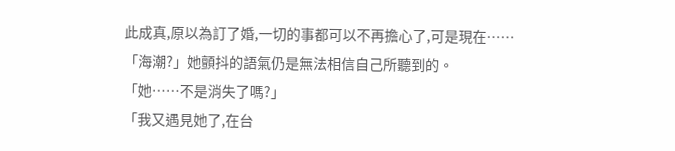此成真,原以為訂了婚,一切的事都可以不再擔心了,可是現在……
「海潮?」她顫抖的語氣仍是無法相信自己所聽到的。
「她……不是消失了嗎?」
「我又遇見她了,在台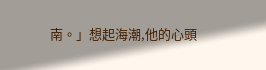南。」想起海潮,他的心頭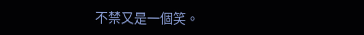不禁又是一個笑。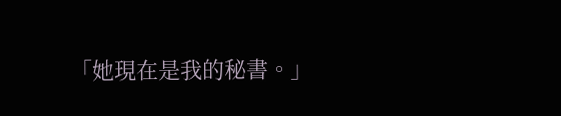「她現在是我的秘書。」